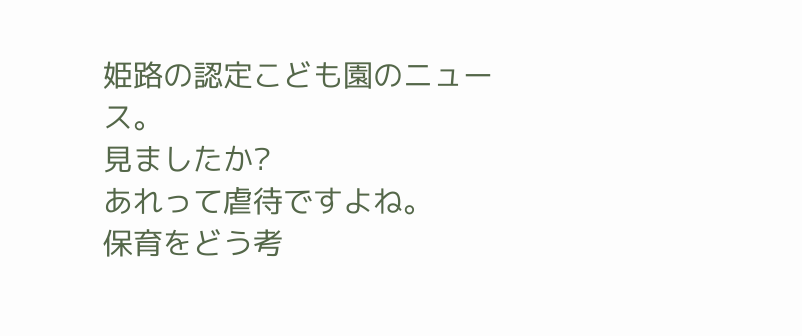姫路の認定こども園のニュース。
見ましたか?
あれって虐待ですよね。
保育をどう考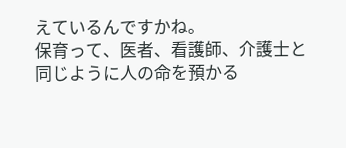えているんですかね。
保育って、医者、看護師、介護士と同じように人の命を預かる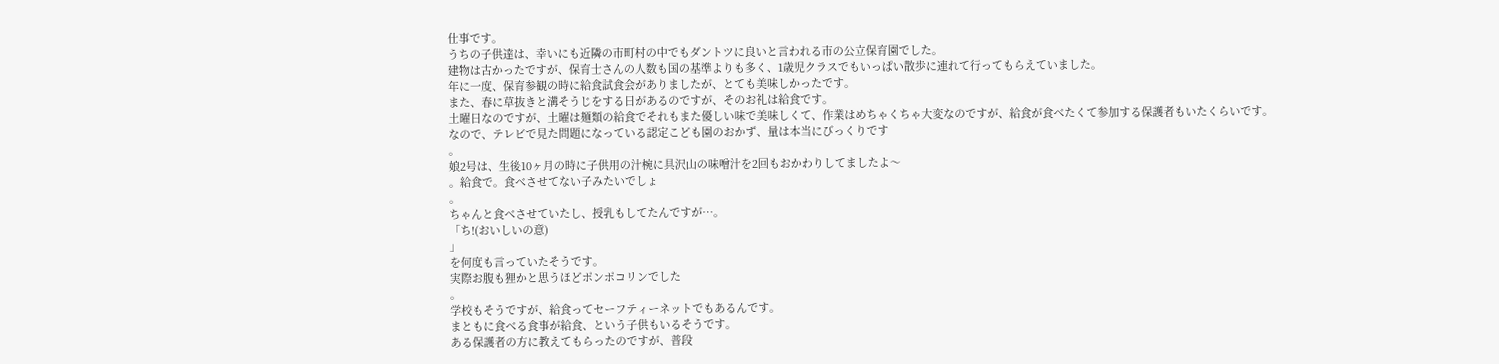仕事です。
うちの子供達は、幸いにも近隣の市町村の中でもダントツに良いと言われる市の公立保育園でした。
建物は古かったですが、保育士さんの人数も国の基準よりも多く、1歳児クラスでもいっぱい散歩に連れて行ってもらえていました。
年に一度、保育参観の時に給食試食会がありましたが、とても美味しかったです。
また、春に草抜きと溝そうじをする日があるのですが、そのお礼は給食です。
土曜日なのですが、土曜は麺類の給食でそれもまた優しい味で美味しくて、作業はめちゃくちゃ大変なのですが、給食が食べたくて参加する保護者もいたくらいです。
なので、テレビで見た問題になっている認定こども園のおかず、量は本当にびっくりです
。
娘2号は、生後10ヶ月の時に子供用の汁椀に具沢山の味噌汁を2回もおかわりしてましたよ〜
。給食で。食べさせてない子みたいでしょ
。
ちゃんと食べさせていたし、授乳もしてたんですが…。
「ち!(おいしいの意)
」
を何度も言っていたそうです。
実際お腹も狸かと思うほどポンポコリンでした
。
学校もそうですが、給食ってセーフティーネットでもあるんです。
まともに食べる食事が給食、という子供もいるそうです。
ある保護者の方に教えてもらったのですが、普段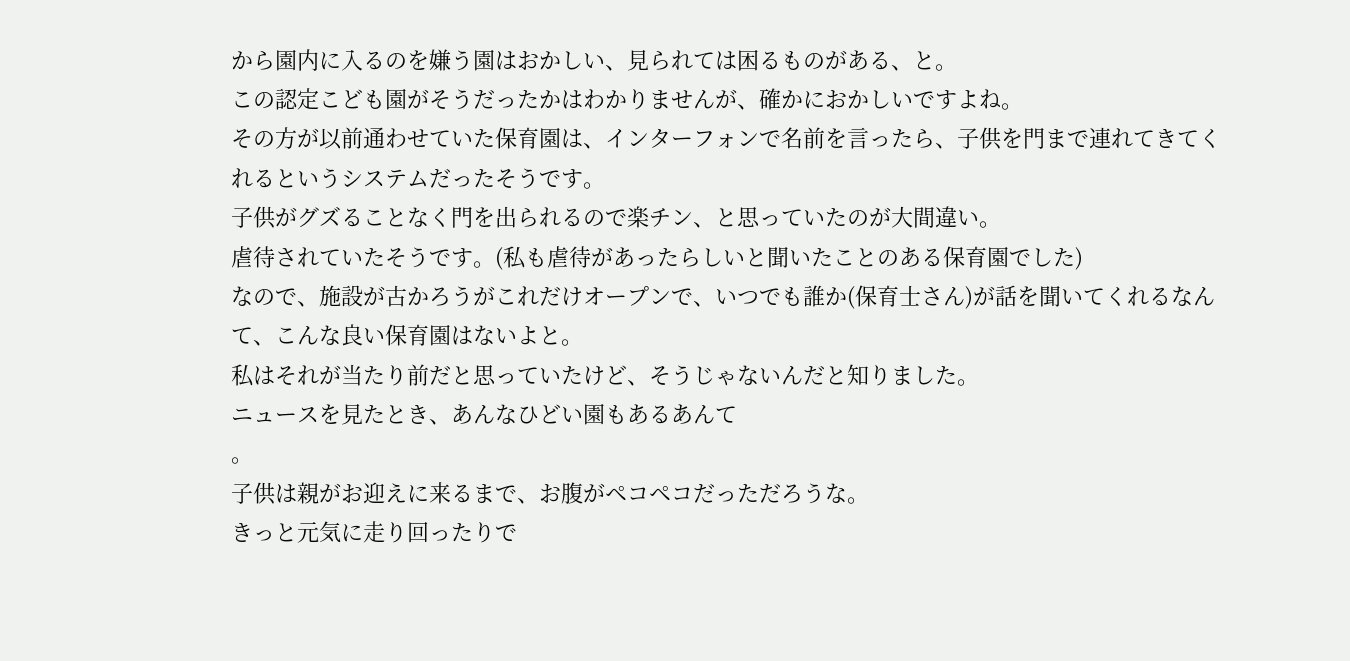から園内に入るのを嫌う園はおかしい、見られては困るものがある、と。
この認定こども園がそうだったかはわかりませんが、確かにおかしいですよね。
その方が以前通わせていた保育園は、インターフォンで名前を言ったら、子供を門まで連れてきてくれるというシステムだったそうです。
子供がグズることなく門を出られるので楽チン、と思っていたのが大間違い。
虐待されていたそうです。(私も虐待があったらしいと聞いたことのある保育園でした)
なので、施設が古かろうがこれだけオープンで、いつでも誰か(保育士さん)が話を聞いてくれるなんて、こんな良い保育園はないよと。
私はそれが当たり前だと思っていたけど、そうじゃないんだと知りました。
ニュースを見たとき、あんなひどい園もあるあんて
。
子供は親がお迎えに来るまで、お腹がペコペコだっただろうな。
きっと元気に走り回ったりで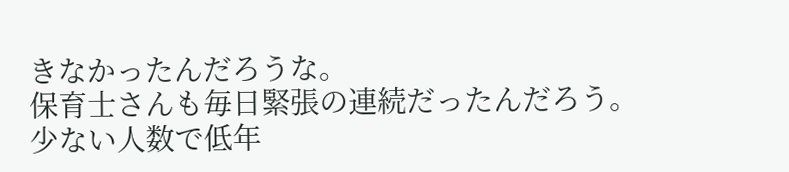きなかったんだろうな。
保育士さんも毎日緊張の連続だったんだろう。
少ない人数で低年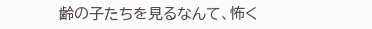齢の子たちを見るなんて、怖く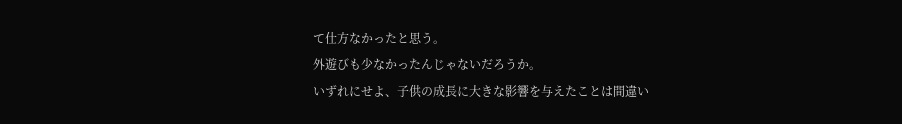て仕方なかったと思う。
外遊びも少なかったんじゃないだろうか。
いずれにせよ、子供の成長に大きな影響を与えたことは間違い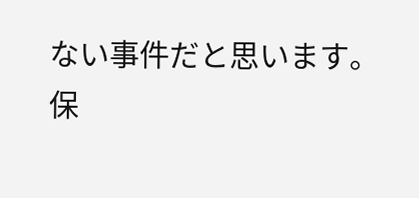ない事件だと思います。
保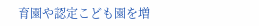育園や認定こども園を増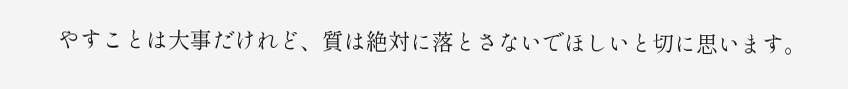やすことは大事だけれど、質は絶対に落とさないでほしいと切に思います。